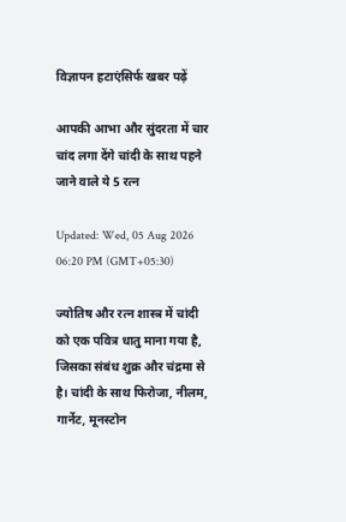विज्ञापन हटाएंसिर्फ खबर पढ़ें

आपकी आभा और सुंदरता में चार चांद लगा देंगे चांदी के साथ पहने जाने वाले ये 5 रत्न

Updated: Wed, 05 Aug 2026 06:20 PM (GMT+05:30)

ज्योतिष और रत्न शास्त्र में चांदी को एक पवित्र धातु माना गया है, जिसका संबंध शुक्र और चंद्रमा से है। चांदी के साथ फिरोजा, नीलम, गार्नेट, मूनस्टोन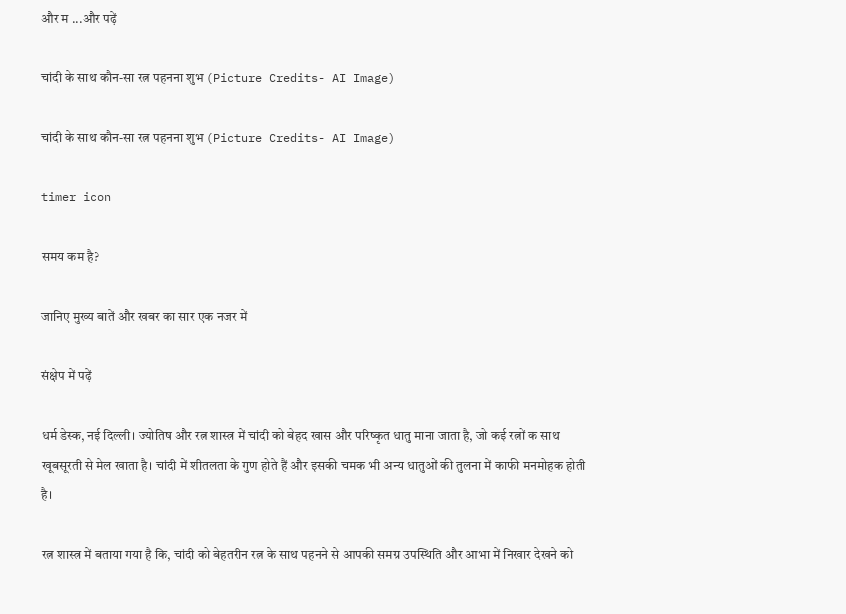और म ...और पढ़ें

चांदी के साथ कौन-सा रत्न पहनना शुभ (Picture Credits- AI Image)

चांदी के साथ कौन-सा रत्न पहनना शुभ (Picture Credits- AI Image)

timer icon

समय कम है?

जानिए मुख्य बातें और खबर का सार एक नजर में

संक्षेप में पढ़ें

धर्म डेस्क, नई दिल्ली। ज्योतिष और रत्न शास्त्र में चांदी को बेहद खास और परिष्कृत धातु माना जाता है, जो कई रत्नों क साथ खूबसूरती से मेल खाता है। चांदी में शीतलता के गुण होते हैं और इसकी चमक भी अन्य धातुओं की तुलना में काफी मनमोहक होती है।

रत्न शास्त्र में बताया गया है कि, चांदी को बेहतरीन रत्न के साथ पहनने से आपकी समग्र उपस्थिति और आभा में निखार देखने को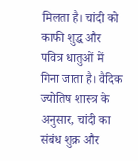मिलता है। चांदी को काफी शुद्ध और पवित्र धातुओं में गिना जाता है। वैदिक ज्योतिष शास्त्र के अनुसार, चांदी का संबंध शुक्र और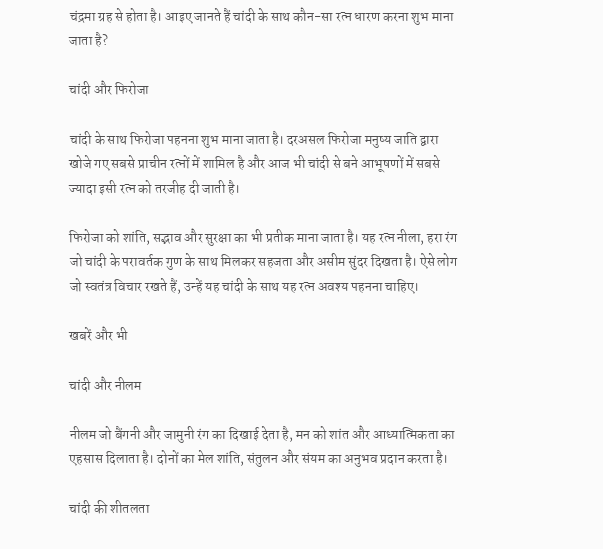चंद्रमा ग्रह से होता है। आइए जानते हैं चांदी के साथ कौन-सा रत्न धारण करना शुभ माना जाता है?

चांदी और फिरोजा

चांदी के साथ फिरोजा पहनना शुभ माना जाता है। दरअसल फिरोजा मनुष्य जाति द्वारा खोजे गए सबसे प्राचीन रत्नों में शामिल है और आज भी चांदी से बने आभूषणों में सबसे ज्यादा इसी रत्न को तरजीह दी जाती है।

फिरोजा को शांति, सद्भाव और सुरक्षा का भी प्रतीक माना जाता है। यह रत्न नीला, हरा रंग जो चांदी के परावर्तक गुण के साथ मिलकर सहजता और असीम सुंदर दिखता है। ऐसे लोग जो स्वतंत्र विचार रखते हैं, उन्हें यह चांदी के साथ यह रत्न अवश्य पहनना चाहिए।

खबरें और भी

चांदी और नीलम

नीलम जो बैंगनी और जामुनी रंग का दिखाई देता है, मन को शांत और आध्यात्मिकता का एहसास दिलाता है। दोनों का मेल शांति, संतुलन और संयम का अनुभव प्रदान करता है।

चांदी की शीतलता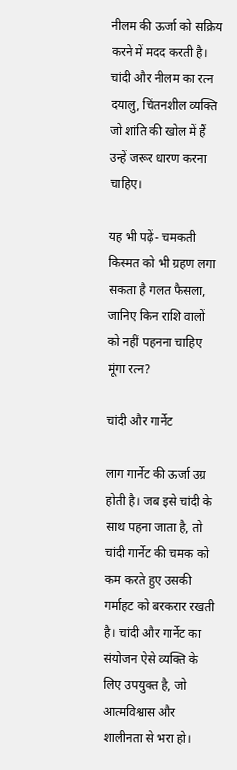नीलम की ऊर्जा को सक्रिय करने में मदद करती है। चांदी और नीलम का रत्न दयालु, चिंतनशील व्यक्ति जो शांति की खोल में हैं उन्हें जरूर धारण करना चाहिए।

यह भी पढ़ें- चमकती किस्मत को भी ग्रहण लगा सकता है गलत फैसला, जानिए किन राशि वालों को नहीं पहनना चाहिए मूंगा रत्न?

चांदी और गार्नेट

लाग गार्नेट की ऊर्जा उग्र होती है। जब इसे चांदी के साथ पहना जाता है, तो चांदी गार्नेट की चमक को कम करते हुए उसकी गर्माहट को बरकरार रखती है। चांदी और गार्नेट का संयोजन ऐसे व्यक्ति के लिए उपयुक्त है, जो आत्मविश्वास और शालीनता से भरा हो।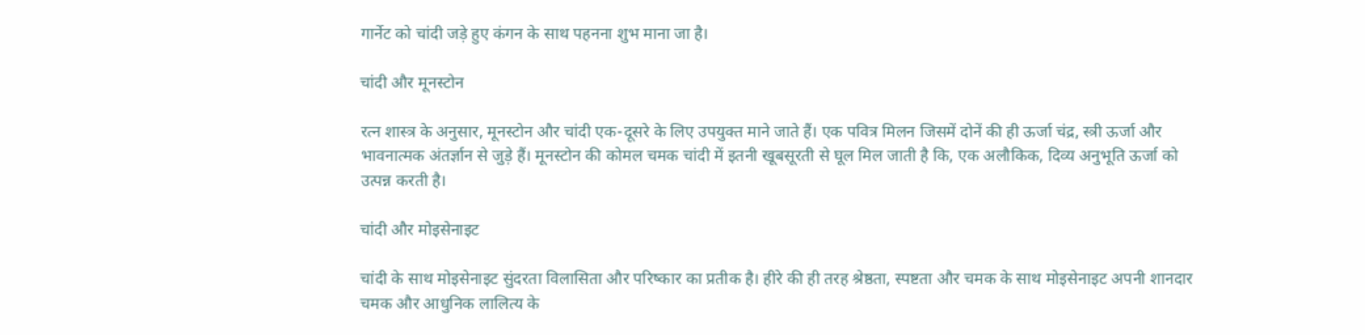गार्नेट को चांदी जड़े हुए कंगन के साथ पहनना शुभ माना जा है।

चांदी और मूनस्टोन

रत्न शास्त्र के अनुसार, मूनस्टोन और चांदी एक-दूसरे के लिए उपयुक्त माने जाते हैं। एक पवित्र मिलन जिसमें दोनें की ही ऊर्जा चंद्र, स्त्री ऊर्जा और भावनात्मक अंतर्ज्ञान से जुड़े हैं। मूनस्टोन की कोमल चमक चांदी में इतनी खूबसूरती से घूल मिल जाती है कि, एक अलौकिक, दिव्य अनुभूति ऊर्जा को उत्पन्न करती है।

चांदी और मोइसेनाइट

चांदी के साथ मोइसेनाइट सुंदरता विलासिता और परिष्कार का प्रतीक है। हीरे की ही तरह श्रेष्ठता, स्पष्टता और चमक के साथ मोइसेनाइट अपनी शानदार चमक और आधुनिक लालित्य के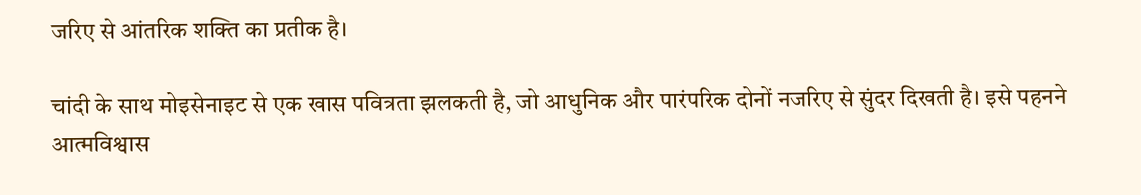जरिए से आंतरिक शक्ति का प्रतीक है।

चांदी के साथ मोइसेनाइट से एक खास पवित्रता झलकती है, जो आधुनिक और पारंपरिक दोनों नजरिए से सुंदर दिखती है। इसे पहनने आत्मविश्वास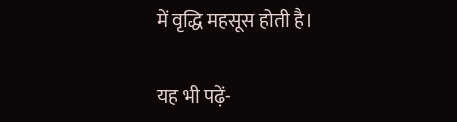में वृद्धि महसूस होती है।

यह भी पढ़ें-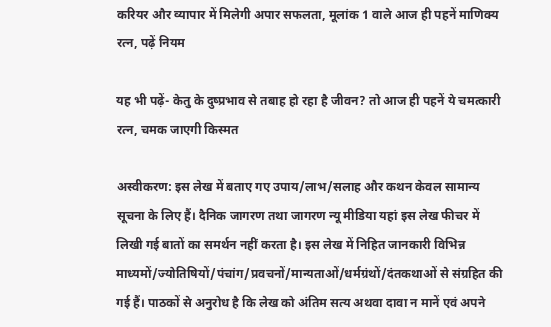करियर और व्यापार में मिलेगी अपार सफलता, मूलांक 1 वाले आज ही पहनें माणिक्य रत्न, पढ़ें नियम

यह भी पढ़ें- केतु के दुष्प्रभाव से तबाह हो रहा है जीवन? तो आज ही पहनें ये चमत्कारी रत्न, चमक जाएगी किस्मत

अस्वीकरण: इस लेख में बताए गए उपाय/लाभ/सलाह और कथन केवल सामान्य सूचना के लिए हैं। दैनिक जागरण तथा जागरण न्यू मीडिया यहां इस लेख फीचर में लिखी गई बातों का समर्थन नहीं करता है। इस लेख में निहित जानकारी विभिन्न माध्यमों/ज्योतिषियों/पंचांग/प्रवचनों/मान्यताओं/धर्मग्रंथों/दंतकथाओं से संग्रहित की गई हैं। पाठकों से अनुरोध है कि लेख को अंतिम सत्य अथवा दावा न मानें एवं अपने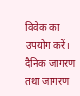विवेक का उपयोग करें। दैनिक जागरण तथा जागरण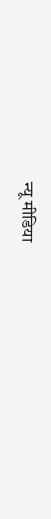न्यू मीडिया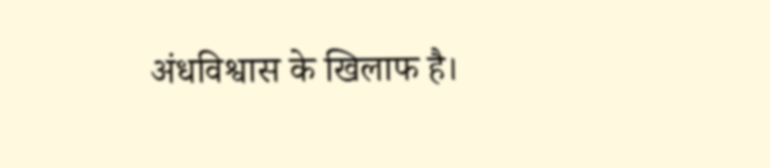अंधविश्वास के खिलाफ है।